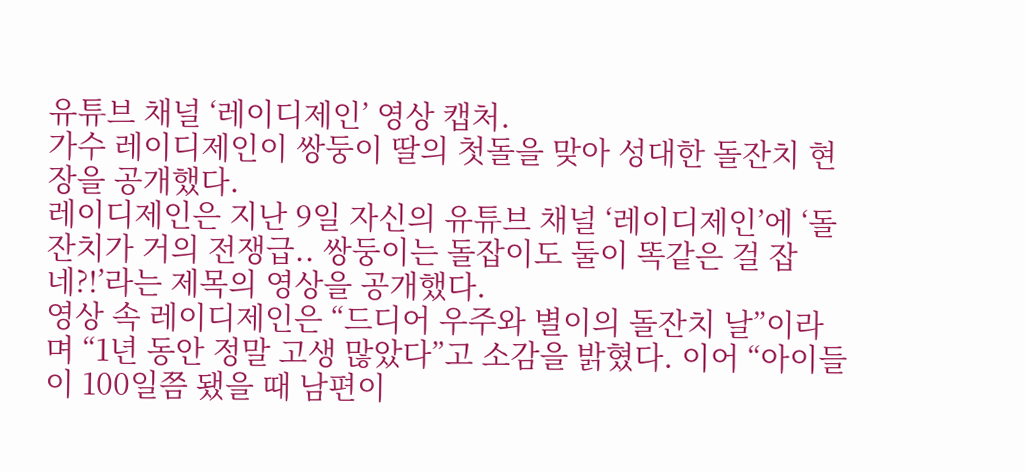유튜브 채널 ‘레이디제인’ 영상 캡처.
가수 레이디제인이 쌍둥이 딸의 첫돌을 맞아 성대한 돌잔치 현장을 공개했다.
레이디제인은 지난 9일 자신의 유튜브 채널 ‘레이디제인’에 ‘돌잔치가 거의 전쟁급.. 쌍둥이는 돌잡이도 둘이 똑같은 걸 잡네?!’라는 제목의 영상을 공개했다.
영상 속 레이디제인은 “드디어 우주와 별이의 돌잔치 날”이라며 “1년 동안 정말 고생 많았다”고 소감을 밝혔다. 이어 “아이들이 100일쯤 됐을 때 남편이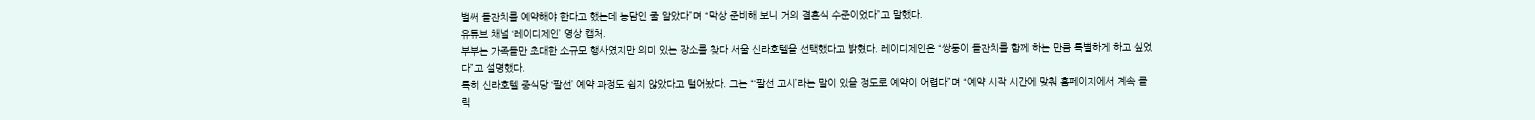벌써 돌잔치를 예약해야 한다고 했는데 농담인 줄 알았다”며 “막상 준비해 보니 거의 결혼식 수준이었다”고 말했다.
유튜브 채널 ‘레이디제인’ 영상 캡처.
부부는 가족들만 초대한 소규모 행사였지만 의미 있는 장소를 찾다 서울 신라호텔을 선택했다고 밝혔다. 레이디제인은 “쌍둥이 돌잔치를 함께 하는 만큼 특별하게 하고 싶었다”고 설명했다.
특히 신라호텔 중식당 ‘팔선’ 예약 과정도 쉽지 않았다고 털어놨다. 그는 “‘팔선 고시’라는 말이 있을 정도로 예약이 어렵다”며 “예약 시작 시간에 맞춰 홈페이지에서 계속 클릭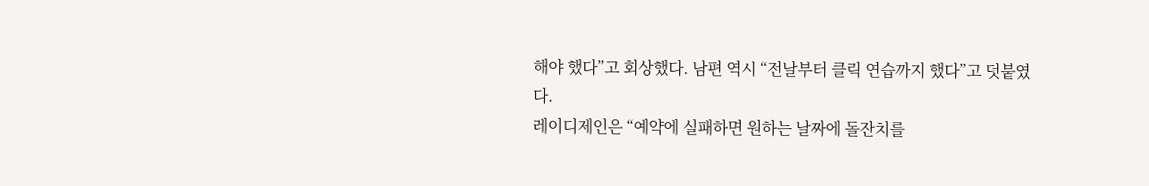해야 했다”고 회상했다. 남편 역시 “전날부터 클릭 연습까지 했다”고 덧붙였다.
레이디제인은 “예약에 실패하면 원하는 날짜에 돌잔치를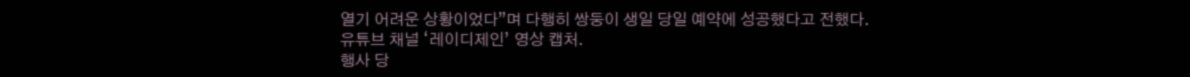열기 어려운 상황이었다”며 다행히 쌍둥이 생일 당일 예약에 성공했다고 전했다.
유튜브 채널 ‘레이디제인’ 영상 캡처.
행사 당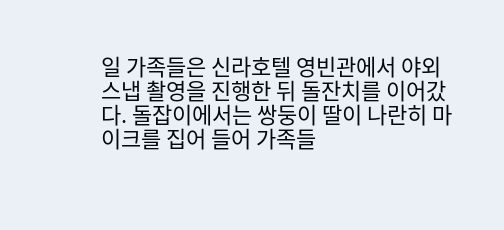일 가족들은 신라호텔 영빈관에서 야외 스냅 촬영을 진행한 뒤 돌잔치를 이어갔다. 돌잡이에서는 쌍둥이 딸이 나란히 마이크를 집어 들어 가족들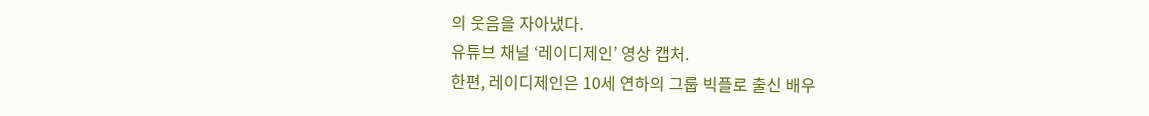의 웃음을 자아냈다.
유튜브 채널 ‘레이디제인’ 영상 캡처.
한편, 레이디제인은 10세 연하의 그룹 빅플로 출신 배우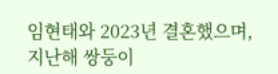임현태와 2023년 결혼했으며, 지난해 쌍둥이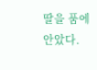딸을 품에 안았다.